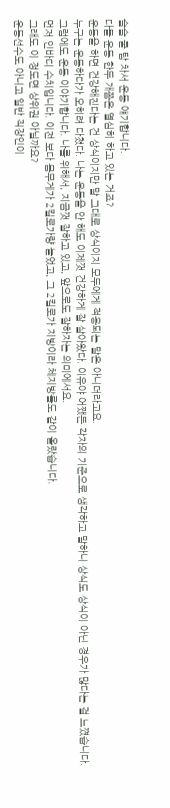슬슬 쿨 탐 차서 운동 얘기합니다.
다들 운동 한두 개쯤은 열심히 하고 있는 거죠?
운동을 하면 건강해진다는 건 상식이지만 말 그대로 상식이지 모두에게 적용되는 말은 아니더라고요.
누구는 운동하다가 오히려 다쳤다. 나는 운동을 안 해도 이제껏 건강하게 잘 살아왔다. 이유야 어쨌든 각자의 기준으로 생각하고 말하니 상식도 상식이 아닌 경우가 많다는 걸 느꼈습니다.
그럼에도 운동 이야기합니다. 나를 위해서, 지금껏 잘하고 있고, 앞으로도 잘하자는 의미에서요.
먼저 인바디 수치입니다. 이전 보다 몸무게가 2킬로가량 늘었고, 그 2킬로가 지방이라 체지방률도 같이 올랐습니다.
그래도 이 정도면 상위권 아닐까요?
운동선수도 아니고 일반 직장인이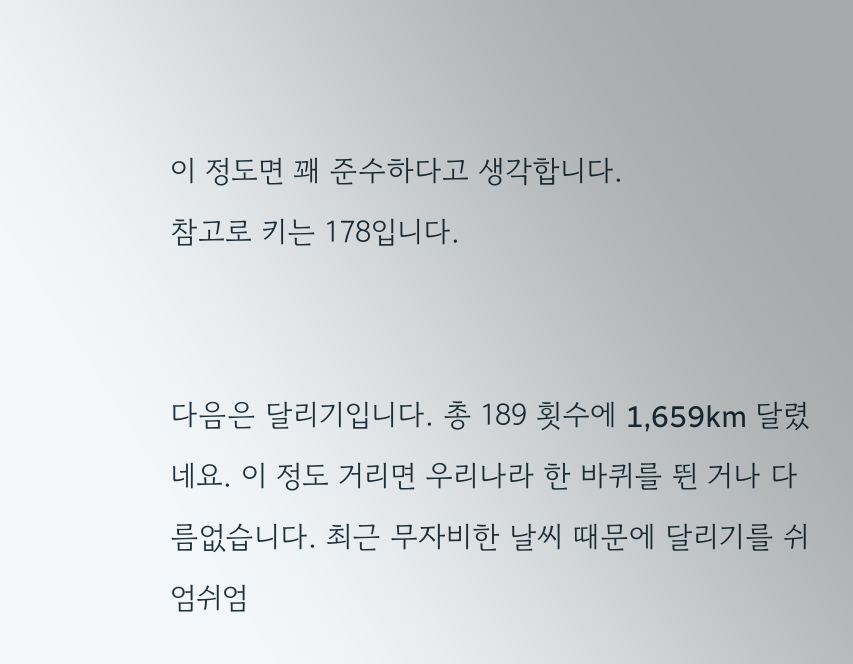이 정도면 꽤 준수하다고 생각합니다.
참고로 키는 178입니다.


다음은 달리기입니다. 총 189 횟수에 1,659km 달렸네요. 이 정도 거리면 우리나라 한 바퀴를 뛴 거나 다름없습니다. 최근 무자비한 날씨 때문에 달리기를 쉬엄쉬엄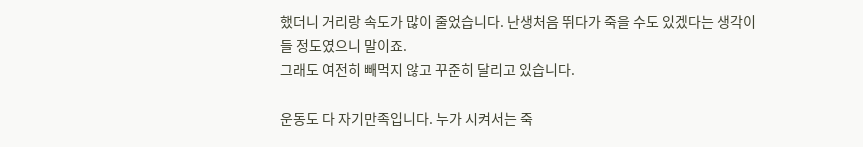했더니 거리랑 속도가 많이 줄었습니다. 난생처음 뛰다가 죽을 수도 있겠다는 생각이 들 정도였으니 말이죠.
그래도 여전히 빼먹지 않고 꾸준히 달리고 있습니다.

운동도 다 자기만족입니다. 누가 시켜서는 죽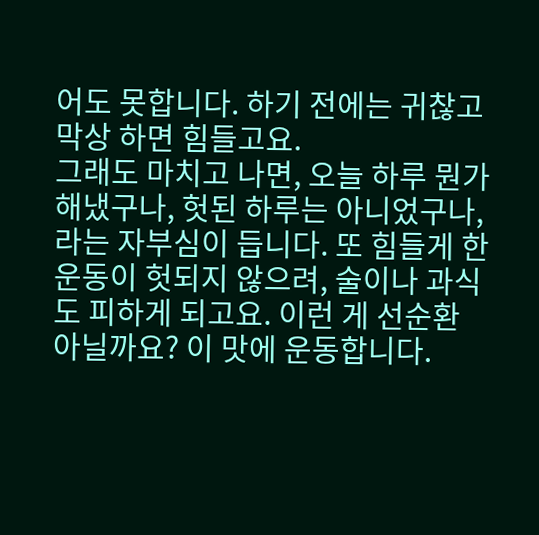어도 못합니다. 하기 전에는 귀찮고 막상 하면 힘들고요.
그래도 마치고 나면, 오늘 하루 뭔가 해냈구나, 헛된 하루는 아니었구나,라는 자부심이 듭니다. 또 힘들게 한 운동이 헛되지 않으려, 술이나 과식도 피하게 되고요. 이런 게 선순환 아닐까요? 이 맛에 운동합니다.